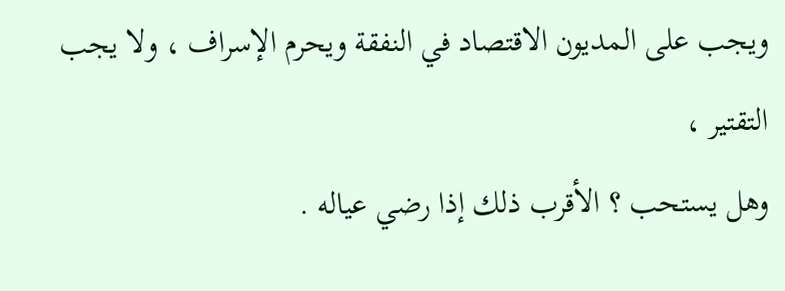ويجب على المديون الاقتصاد في النفقة ويحرم الإسراف ، ولا يجب التقتير ،
وهل يستحب ؟ الأقرب ذلك إذا رضي عياله .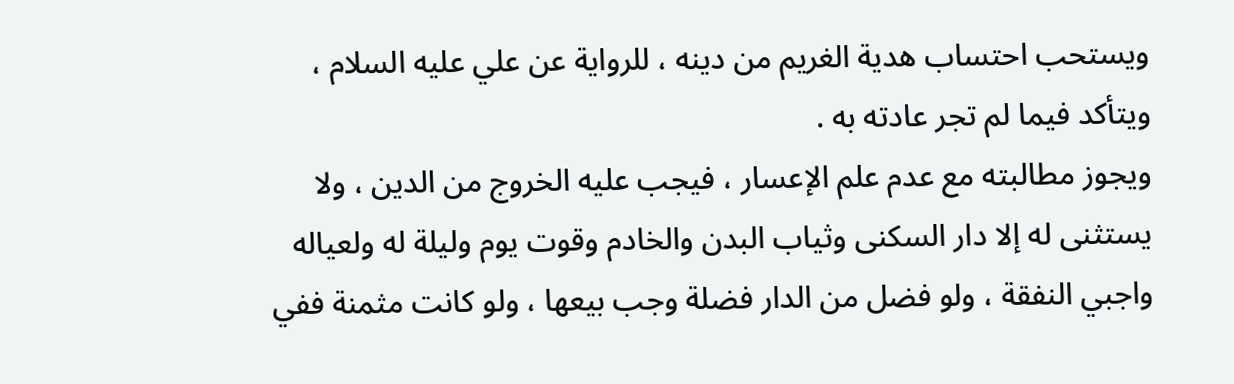ويستحب احتساب هدية الغريم من دينه ، للرواية عن علي عليه السلام ،
ويتأكد فيما لم تجر عادته به .
ويجوز مطالبته مع عدم علم الإعسار ، فيجب عليه الخروج من الدين ، ولا
يستثنى له إلا دار السكنى وثياب البدن والخادم وقوت يوم وليلة له ولعياله
واجبي النفقة ، ولو فضل من الدار فضلة وجب بيعها ، ولو كانت مثمنة ففي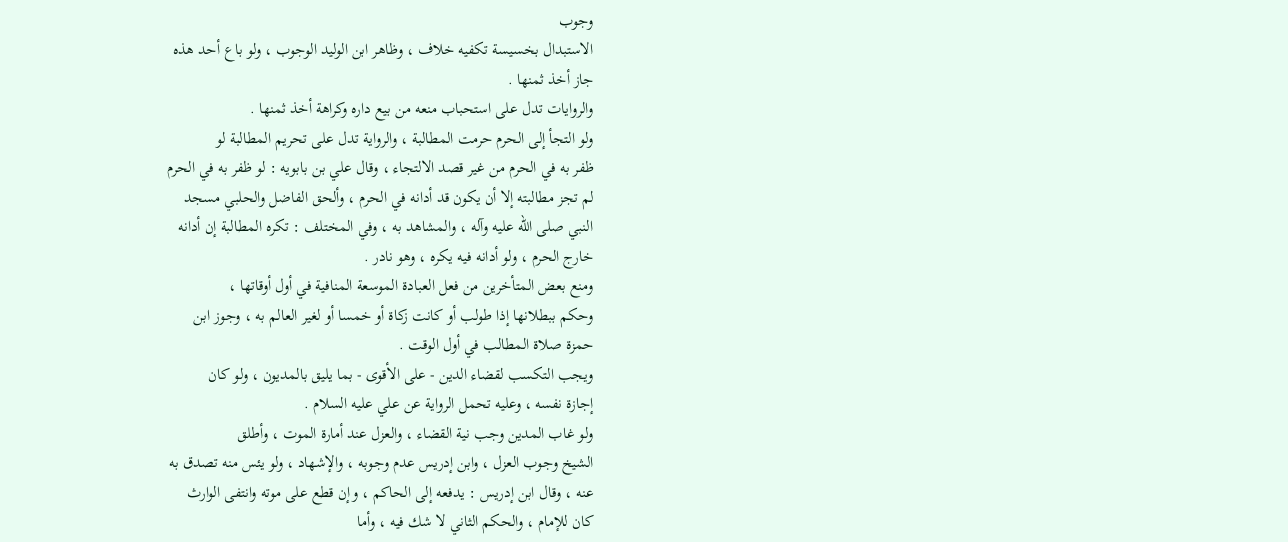وجوب
الاستبدال بخسيسة تكفيه خلاف ، وظاهر ابن الوليد الوجوب ، ولو باع أحد هذه
جاز أخذ ثمنها .
والروايات تدل على استحباب منعه من بيع داره وكراهة أخذ ثمنها .
ولو التجأ إلى الحرم حرمت المطالبة ، والرواية تدل على تحريم المطالبة لو
ظفر به في الحرم من غير قصد الالتجاء ، وقال علي بن بابويه : لو ظفر به في الحرم
لم تجز مطالبته إلا أن يكون قد أدانه في الحرم ، وألحق الفاضل والحلبي مسجد
النبي صلى الله عليه وآله ، والمشاهد به ، وفي المختلف : تكره المطالبة إن أدانه
خارج الحرم ، ولو أدانه فيه يكره ، وهو نادر .
ومنع بعض المتأخرين من فعل العبادة الموسعة المنافية في أول أوقاتها ،
وحكم ببطلانها إذا طولب أو كانت زكاة أو خمسا أو لغير العالم به ، وجوز ابن
حمزة صلاة المطالب في أول الوقت .
ويجب التكسب لقضاء الدين - على الأقوى - بما يليق بالمديون ، ولو كان
إجازة نفسه ، وعليه تحمل الرواية عن علي عليه السلام .
ولو غاب المدين وجب نية القضاء ، والعزل عند أمارة الموت ، وأطلق
الشيخ وجوب العزل ، وابن إدريس عدم وجوبه ، والإشهاد ، ولو يئس منه تصدق به
عنه ، وقال ابن إدريس : يدفعه إلى الحاكم ، وإن قطع على موته وانتفى الوارث
كان للإمام ، والحكم الثاني لا شك فيه ، وأما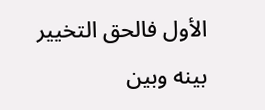الأول فالحق التخيير بينه وبين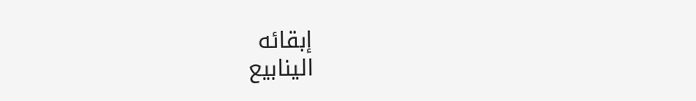إبقائه
الينابيع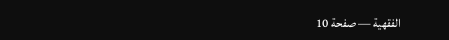الفقهية — صفحة 10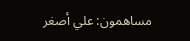مساهمون: علي أصغر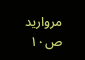مرواريد
ص١٠